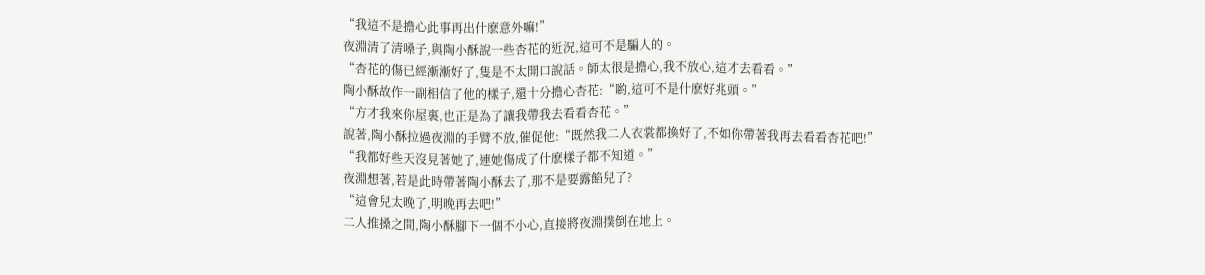“我這不是擔心此事再出什麽意外嘛!”
夜淵清了清嗓子,與陶小酥說一些杏花的近況,這可不是騙人的。
“杏花的傷已經漸漸好了,隻是不太開口說話。師太很是擔心,我不放心,這才去看看。”
陶小酥故作一副相信了他的樣子,還十分擔心杏花:“喲,這可不是什麽好兆頭。”
“方才我來你屋裏,也正是為了讓我帶我去看看杏花。”
說著,陶小酥拉過夜淵的手臂不放,催促他:“既然我二人衣裳都換好了,不如你帶著我再去看看杏花吧!”
“我都好些天沒見著她了,連她傷成了什麽樣子都不知道。”
夜淵想著,若是此時帶著陶小酥去了,那不是要露餡兒了?
“這會兒太晚了,明晚再去吧!”
二人推搡之間,陶小酥腳下一個不小心,直接將夜淵撲倒在地上。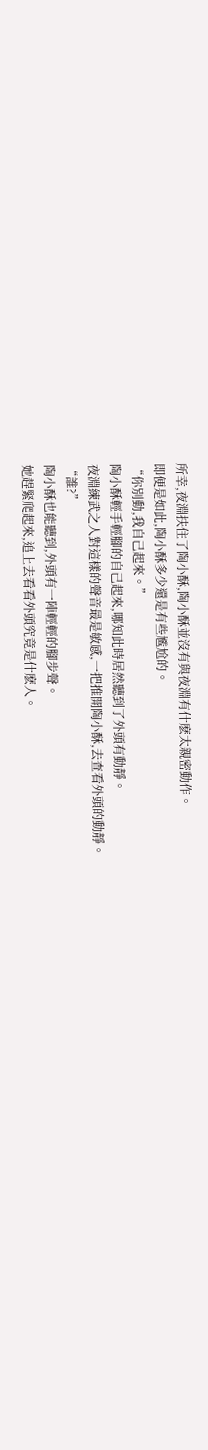所幸,夜淵扶住了陶小酥,陶小酥並沒有與夜淵有什麽太親密動作。
即便是如此,陶小酥多少還是有些尷尬的。
“你別動,我自己起來。”
陶小酥輕手輕腳的自己起來,哪知此時居然聽到了外頭有動靜。
夜淵練武之人對這樣的聲音最是敏感,一把推開陶小酥,去查看外頭的動靜。
“誰?”
陶小酥也能聽到,外頭有一陣輕輕的腳步聲。
她趕緊爬起來,追上去看看外頭究竟是什麽人。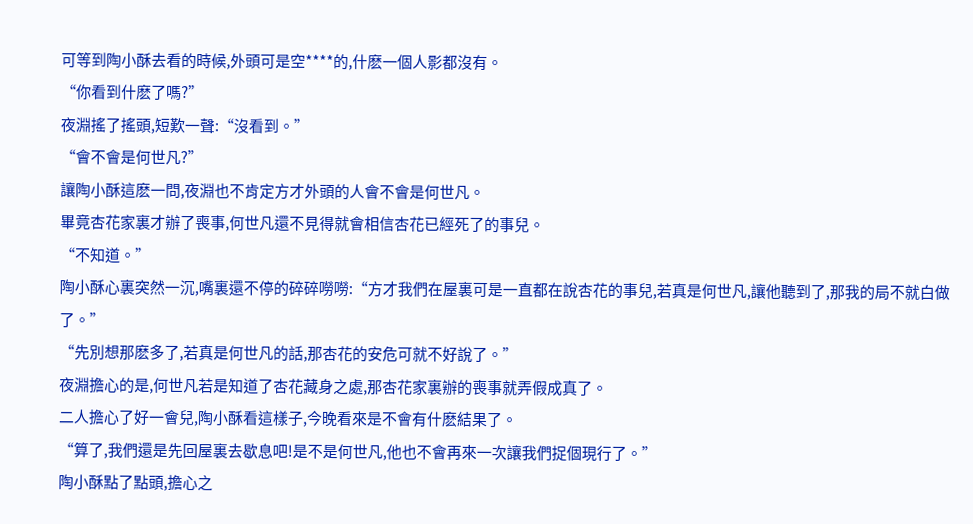可等到陶小酥去看的時候,外頭可是空****的,什麽一個人影都沒有。
“你看到什麽了嗎?”
夜淵搖了搖頭,短歎一聲:“沒看到。”
“會不會是何世凡?”
讓陶小酥這麽一問,夜淵也不肯定方才外頭的人會不會是何世凡。
畢竟杏花家裏才辦了喪事,何世凡還不見得就會相信杏花已經死了的事兒。
“不知道。”
陶小酥心裏突然一沉,嘴裏還不停的碎碎嘮嘮:“方才我們在屋裏可是一直都在說杏花的事兒,若真是何世凡,讓他聽到了,那我的局不就白做了。”
“先別想那麽多了,若真是何世凡的話,那杏花的安危可就不好說了。”
夜淵擔心的是,何世凡若是知道了杏花藏身之處,那杏花家裏辦的喪事就弄假成真了。
二人擔心了好一會兒,陶小酥看這樣子,今晚看來是不會有什麽結果了。
“算了,我們還是先回屋裏去歇息吧!是不是何世凡,他也不會再來一次讓我們捉個現行了。”
陶小酥點了點頭,擔心之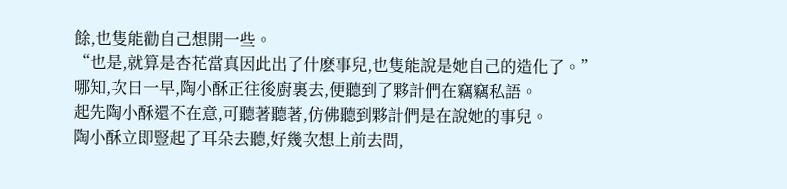餘,也隻能勸自己想開一些。
“也是,就算是杏花當真因此出了什麽事兒,也隻能說是她自己的造化了。”
哪知,次日一早,陶小酥正往後廚裏去,便聽到了夥計們在竊竊私語。
起先陶小酥還不在意,可聽著聽著,仿佛聽到夥計們是在說她的事兒。
陶小酥立即豎起了耳朵去聽,好幾次想上前去問,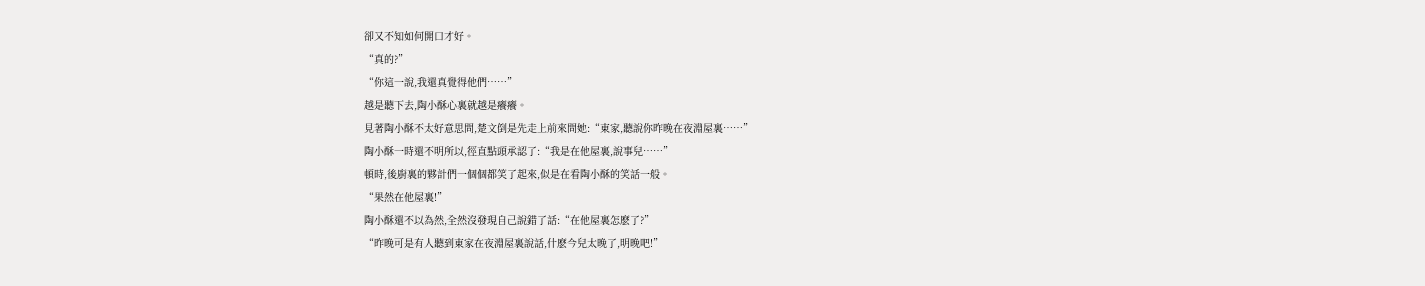卻又不知如何開口才好。
“真的?”
“你這一說,我還真覺得他們……”
越是聽下去,陶小酥心裏就越是癢癢。
見著陶小酥不太好意思問,楚文倒是先走上前來問她:“東家,聽說你昨晚在夜淵屋裏……”
陶小酥一時還不明所以,徑直點頭承認了:“我是在他屋裏,說事兒……”
頓時,後廚裏的夥計們一個個都笑了起來,似是在看陶小酥的笑話一般。
“果然在他屋裏!”
陶小酥還不以為然,全然沒發現自己說錯了話:“在他屋裏怎麽了?”
“昨晚可是有人聽到東家在夜淵屋裏說話,什麽今兒太晚了,明晚吧!”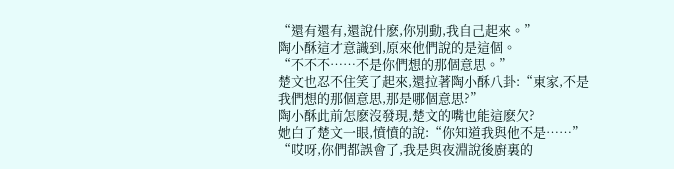“還有還有,還說什麽,你別動,我自己起來。”
陶小酥這才意識到,原來他們說的是這個。
“不不不……不是你們想的那個意思。”
楚文也忍不住笑了起來,還拉著陶小酥八卦:“東家,不是我們想的那個意思,那是哪個意思?”
陶小酥此前怎麽沒發現,楚文的嘴也能這麽欠?
她白了楚文一眼,憤憤的說:“你知道我與他不是……”
“哎呀,你們都誤會了,我是與夜淵說後廚裏的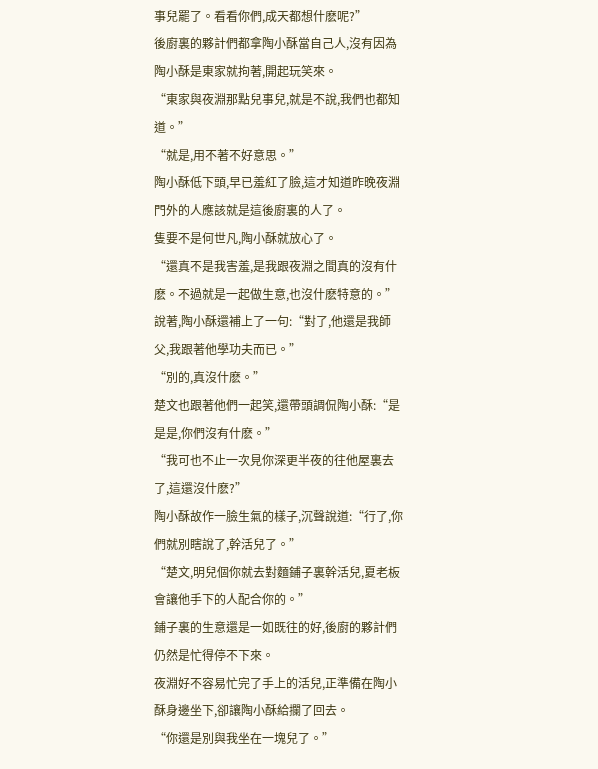事兒罷了。看看你們,成天都想什麽呢?”
後廚裏的夥計們都拿陶小酥當自己人,沒有因為陶小酥是東家就拘著,開起玩笑來。
“東家與夜淵那點兒事兒,就是不說,我們也都知道。”
“就是,用不著不好意思。”
陶小酥低下頭,早已羞紅了臉,這才知道昨晚夜淵門外的人應該就是這後廚裏的人了。
隻要不是何世凡,陶小酥就放心了。
“還真不是我害羞,是我跟夜淵之間真的沒有什麽。不過就是一起做生意,也沒什麽特意的。”
說著,陶小酥還補上了一句:“對了,他還是我師父,我跟著他學功夫而已。”
“別的,真沒什麽。”
楚文也跟著他們一起笑,還帶頭調侃陶小酥:“是是是,你們沒有什麽。”
“我可也不止一次見你深更半夜的往他屋裏去了,這還沒什麽?”
陶小酥故作一臉生氣的樣子,沉聲說道:“行了,你們就別瞎說了,幹活兒了。”
“楚文,明兒個你就去對麵鋪子裏幹活兒,夏老板會讓他手下的人配合你的。”
鋪子裏的生意還是一如既往的好,後廚的夥計們仍然是忙得停不下來。
夜淵好不容易忙完了手上的活兒,正準備在陶小酥身邊坐下,卻讓陶小酥給攔了回去。
“你還是別與我坐在一塊兒了。”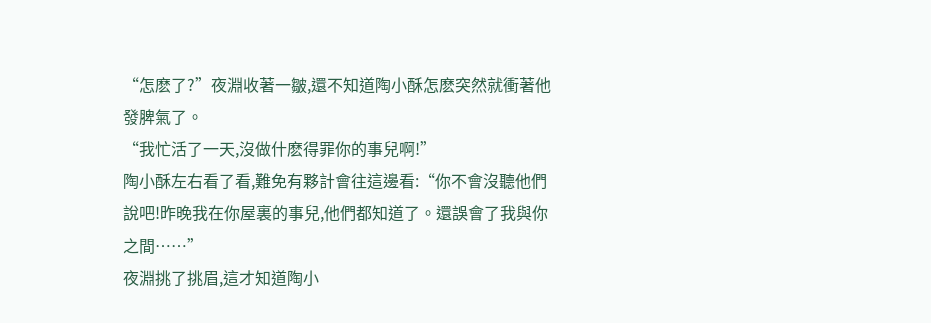“怎麽了?”夜淵收著一皺,還不知道陶小酥怎麽突然就衝著他發脾氣了。
“我忙活了一天,沒做什麽得罪你的事兒啊!”
陶小酥左右看了看,難免有夥計會往這邊看:“你不會沒聽他們說吧!昨晚我在你屋裏的事兒,他們都知道了。還誤會了我與你之間……”
夜淵挑了挑眉,這才知道陶小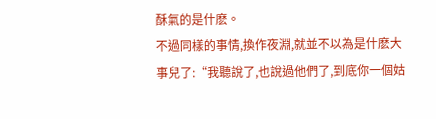酥氣的是什麽。
不過同樣的事情,換作夜淵,就並不以為是什麽大事兒了:“我聽說了,也說過他們了,到底你一個姑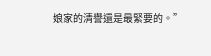娘家的清譽還是最緊要的。”